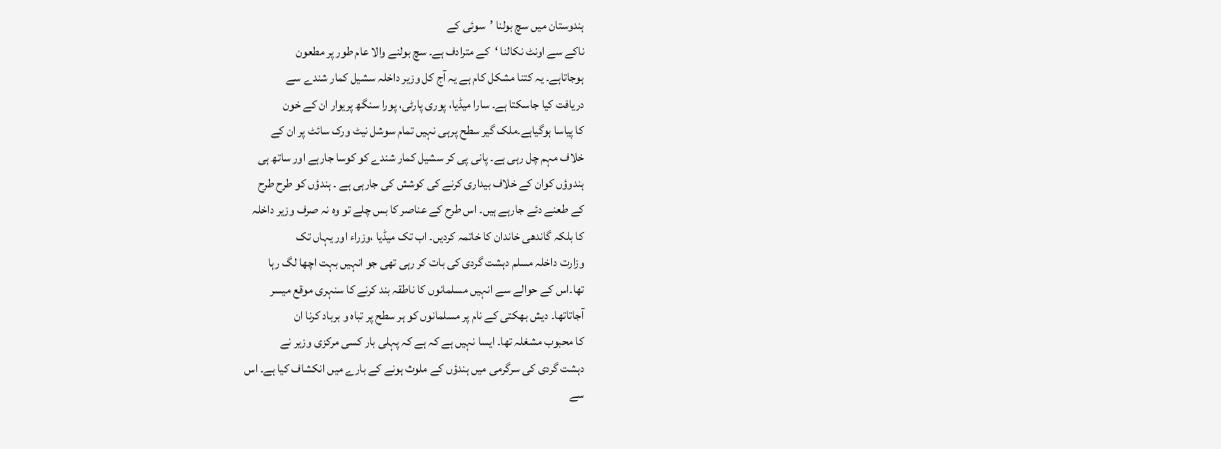ہندوستان میں سچ بولنا ’سوئی کے
ناکے سے اونٹ نکالنا ‘کے مترادف ہے۔ سچ بولنے والا عام طور پر مطعون
ہوجاتاہے۔ یہ کتنا مشکل کام ہے یہ آج کل وزیر داخلہ سشیل کمار شندے سے
دریافت کیا جاسکتا ہے۔ سارا میڈیا، پوری پارٹی، پورا سنگھ پریوار ان کے خون
کا پیاسا ہوگیاہے۔ملک گیر سطح پرہی نہیں تمام سوشل نیٹ ورک سائٹ پر ان کے
خلاف مہم چل رہی ہے۔ پانی پی کر سشیل کمار شندے کو کوسا جارہے اور ساتھ ہی
ہندوؤں کوان کے خلاف بیداری کرنے کی کوشش کی جارہی ہے ۔ ہندؤں کو طرح طرح
کے طعنے دئے جارہے ہیں۔ اس طرح کے عناصر کا بس چلے تو وہ نہ صرف وزیر داخلہ
کا بلکہ گاندھی خاندان کا خاتمہ کردیں۔ اب تک میڈیا ،وزراء اور یہاں تک
وزارت داخلہ مسلم دہشت گردی کی بات کر رہی تھی جو انہیں بہت اچھا لگ رہا
تھا۔اس کے حوالے سے انہیں مسلمانوں کا ناطقہ بند کرنے کا سنہری موقع میسر
آجاتاتھا۔ دیش بھکتی کے نام پر مسلمانوں کو ہر سطح پر تباہ و برباد کرنا ان
کا محبوب مشغلہ تھا۔ ایسا نہیں ہے کہ ہے کہ پہلی بار کسی مرکزی وزیر نے
دہشت گردی کی سرگرمی میں ہندؤں کے ملوث ہونے کے بارے میں انکشاف کیا ہے۔ اس
سے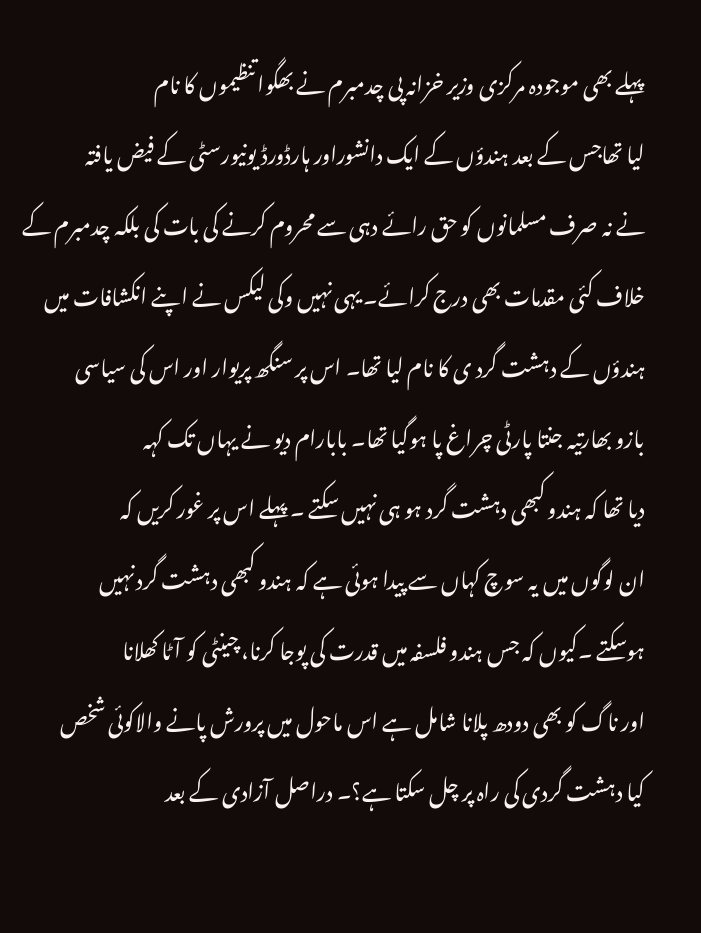پہلے بھی موجودہ مرکزی وزیر خزانہ پی چدمبرم نے بھگوا تنظیموں کا نام
لیا تھاجس کے بعد ہندؤں کے ایک دانشوراور ہارڈورڈ یونیورسٹی کے فیض یافتہ
نے نہ صرف مسلمانوں کو حق رائے دہی سے محروم کرنے کی بات کی بلکہ چدمبرم کے
خلاف کئی مقدمات بھی درج کرائے۔ یہی نہیں وکی لیکس نے اپنے انکشافات میں
ہندؤں کے دہشت گرد ی کا نام لیا تھا۔ اس پر سنگھ پریوار اور اس کی سیاسی
بازو بھارتیہ جنتا پارٹی چراغ پا ہوگیا تھا۔ بابارام دیو نے یہاں تک کہہ
دیا تھا کہ ہندو کبھی دہشت گرد ہو ہی نہیں سکتے ۔ پہلے اس پر غور کریں کہ
ان لوگوں میں یہ سوچ کہاں سے پیدا ہوئی ہے کہ ہندو کبھی دہشت گرد نہیں
ہوسکتے ۔کیوں کہ جس ہندو فلسفہ میں قدرت کی پوجا کرنا، چینٹی کو آٹا کھلانا
اور ناگ کو بھی دودھ پلانا شامل ہے اس ماحول میں پرورش پانے والاکوئی شخص
کیا دہشت گردی کی راہ پر چل سکتا ہے؟۔ دراصل آزادی کے بعد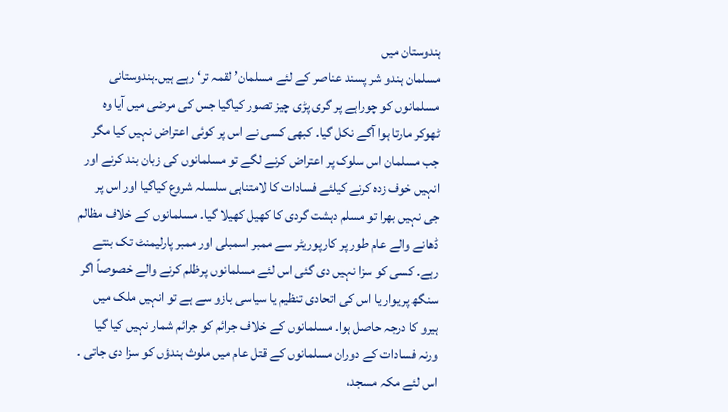ہندوستان میں
مسلمان ہندو شر پسند عناصر کے لئے مسلمان’ لقمہ تر‘ رہے ہیں۔ہندوستانی
مسلمانوں کو چوراہے پر گری پڑی چیز تصور کیاگیا جس کی مرضی میں آیا وہ
ٹھوکر مارتا ہوا آگے نکل گیا۔ کبھی کسی نے اس پر کوئی اعتراض نہیں کیا مگر
جب مسلمان اس سلوک پر اعتراض کرنے لگے تو مسلمانوں کی زبان بند کرنے اور
انہیں خوف زدہ کرنے کیلئے فسادات کا لامتناہی سلسلہ شروع کیاگیا اور اس پر
جی نہیں بھرا تو مسلم دہشت گردی کا کھیل کھیلا گیا۔ مسلمانوں کے خلاف مظالم
ڈھانے والے عام طور پر کارپوریٹر سے ممبر اسمبلی اور ممبر پارلیمنٹ تک بنتے
رہے۔ کسی کو سزا نہیں دی گئی اس لئے مسلمانوں پرظلم کرنے والے خصوصاً اگر
سنگھ پریوار یا اس کی اتحادی تنظیم یا سیاسی بازو سے ہے تو انہیں ملک میں
ہیرو کا درجہ حاصل ہوا۔ مسلمانوں کے خلاف جرائم کو جرائم شمار نہیں کیا گیا
ورنہ فسادات کے دوران مسلمانوں کے قتل عام میں ملوث ہندؤں کو سزا دی جاتی ۔
اس لئے مکہ مسجد،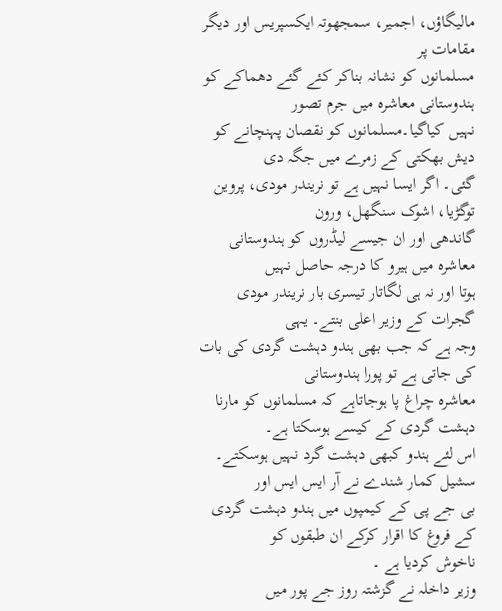مالیگاؤں، اجمیر، سمجھوتہ ایکسپریس اور دیگر مقامات پر
مسلمانوں کو نشانہ بناکر کئے گئے دھماکے کو ہندوستانی معاشرہ میں جرم تصور
نہیں کیاگیا۔مسلمانوں کو نقصان پہنچانے کو دیش بھکتی کے زمرے میں جگہ دی
گئی۔ اگر ایسا نہیں ہے تو نریندر مودی، پروین توگڑیا، اشوک سنگھل، ورون
گاندھی اور ان جیسے لیڈروں کو ہندوستانی معاشرہ میں ہیرو کا درجہ حاصل نہیں
ہوتا اور نہ ہی لگاتار تیسری بار نریندر مودی گجرات کے وزیر اعلی بنتے۔ یہی
وجہ ہے کہ جب بھی ہندو دہشت گردی کی بات کی جاتی ہے تو پورا ہندوستانی
معاشرہ چراغ پا ہوجاتاہے کہ مسلمانوں کو مارنا دہشت گردی کے کیسے ہوسکتا ہے۔
اس لئے ہندو کبھی دہشت گرد نہیں ہوسکتے۔ سشیل کمار شندے نے آر ایس ایس اور
بی جے پی کے کیمپوں میں ہندو دہشت گردی کے فروغ کا اقرار کرکے ان طبقوں کو
ناخوش کردیا ہے ۔
وزیر داخلہ نے گزشتہ روز جے پور میں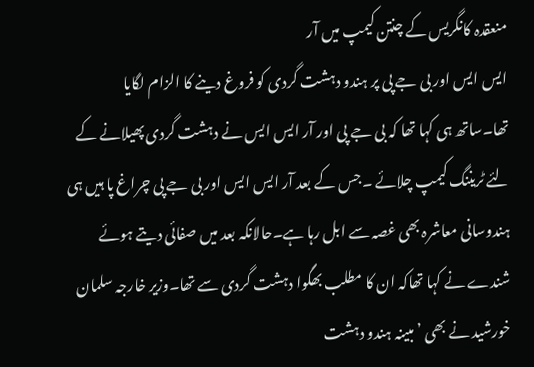منعقدہ کانگریس کے چنتن کیمپ میں آر
ایس ایس اور بی جے پی پر ہندو دہشت گردی کو فروغ دینے کا الزام لگایا
تھا۔ساتھ ہی کہا تھا کہ بی جے پی اور آر ایس ایس نے دہشت گردی پھیلانے کے
لئے ٹریننگ کیمپ چلائے ۔جس کے بعد آر ایس ایس اور بی جے پی چراغ پا ہیں ہی
ہندوسانی معاشرہ بھی غصہ سے ابل رہا ہے۔حالانکہ بعد میں صفائی دیتے ہوئے
شندے نے کہا تھاکہ ان کا مطلب بھگوا دہشت گردی سے تھا۔وزیر خارجہ سلمان
خورشید نے بھی ’مبینہ ہندو دہشت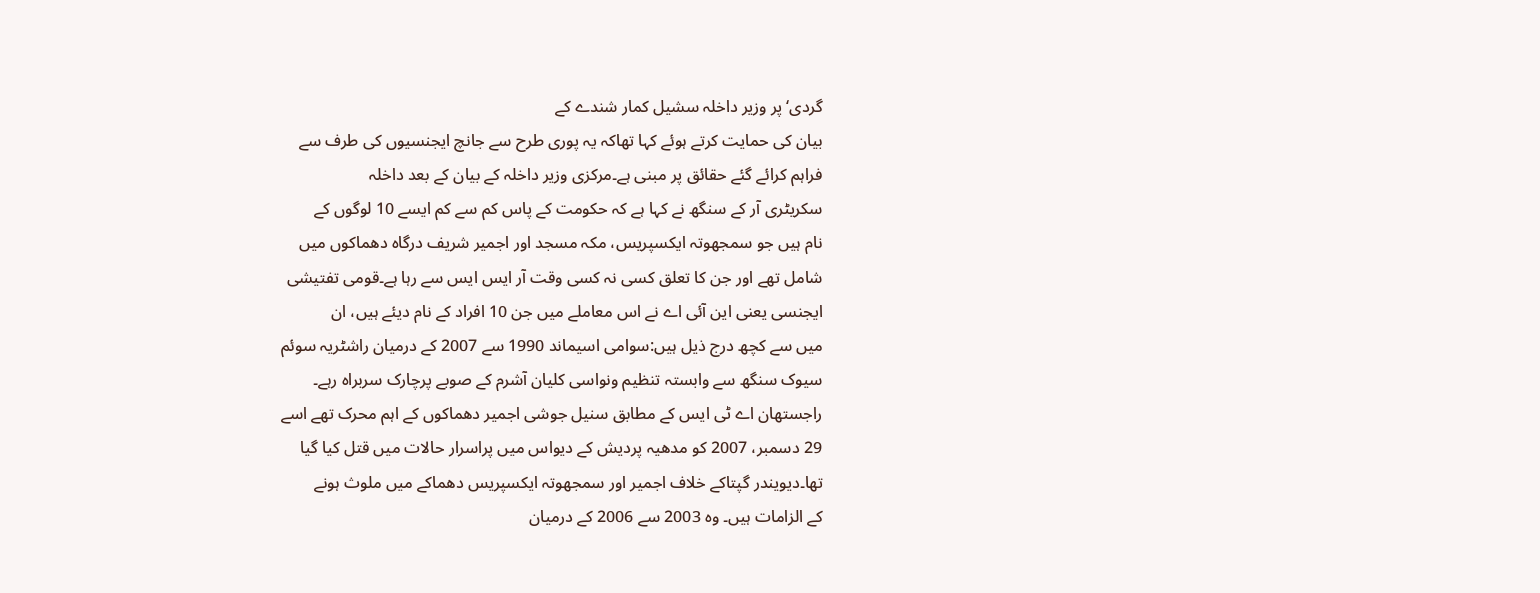گردی‘ پر وزیر داخلہ سشیل کمار شندے کے
بیان کی حمایت کرتے ہوئے کہا تھاکہ یہ پوری طرح سے جانچ ایجنسیوں کی طرف سے
فراہم کرائے گئے حقائق پر مبنی ہے۔مرکزی وزیر داخلہ کے بیان کے بعد داخلہ
سکریٹری آر کے سنگھ نے کہا ہے کہ حکومت کے پاس کم سے کم ایسے 10 لوگوں کے
نام ہیں جو سمجھوتہ ایکسپریس، مکہ مسجد اور اجمیر شریف درگاہ دھماکوں میں
شامل تھے اور جن کا تعلق کسی نہ کسی وقت آر ایس ایس سے رہا ہے۔قومی تفتیشی
ایجنسی یعنی این آئی اے نے اس معاملے میں جن 10 افراد کے نام دیئے ہیں، ان
میں سے کچھ درج ذیل ہیں:سوامی اسیماند 1990 سے 2007 کے درمیان راشٹریہ سوئم
سیوک سنگھ سے وابستہ تنظیم ونواسی کلیان آشرم کے صوبے پرچارک سربراہ رہے۔
راجستھان اے ٹی ایس کے مطابق سنیل جوشی اجمیر دھماکوں کے اہم محرک تھے اسے
29 دسمبر، 2007 کو مدھیہ پردیش کے دیواس میں پراسرار حالات میں قتل کیا گیا
تھا۔دیویندر گپتاکے خلاف اجمیر اور سمجھوتہ ایکسپریس دھماکے میں ملوث ہونے
کے الزامات ہیں۔ وہ 2003 سے 2006 کے درمیان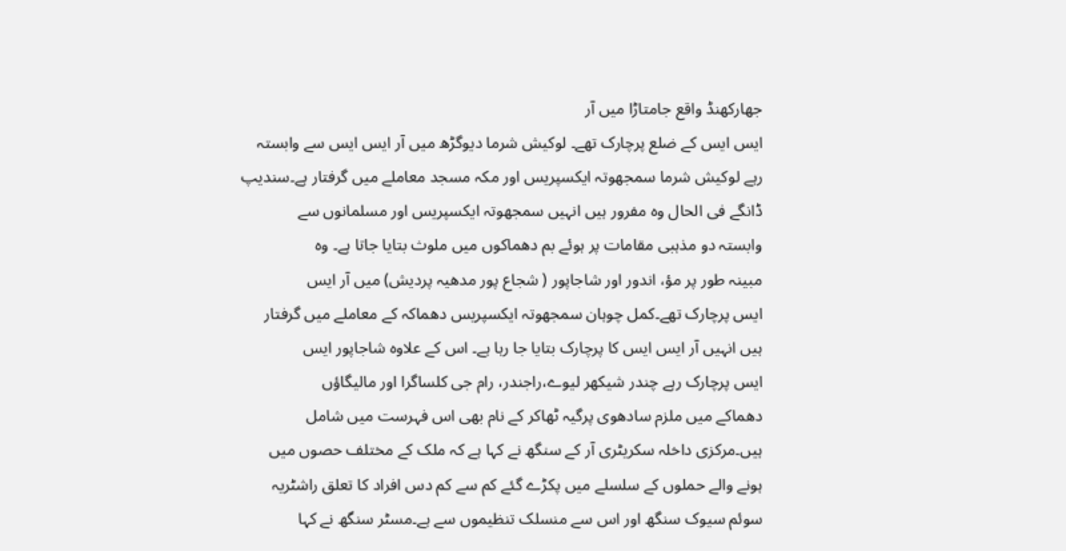جھارکھنڈ واقع جامتاڑا میں آر
ایس ایس کے ضلع پرچارک تھے۔ لوکیش شرما دیوگڑھ میں آر ایس ایس سے وابستہ
رہے لوکیش شرما سمجھوتہ ایکسپریس اور مکہ مسجد معاملے میں گرفتار ہے۔سندیپ
ڈانگے فی الحال وہ مفرور ہیں انہیں سمجھوتہ ایکسپریس اور مسلمانوں سے
وابستہ دو مذہبی مقامات پر ہوئے بم دھماکوں میں ملوث بتایا جاتا ہے۔ وہ
مبینہ طور پر مؤ، اندور اور شاجاپور ( شجاع پور مدھیہ پردیش) میں آر ایس
ایس پرچارک تھے۔کمل چوہان سمجھوتہ ایکسپریس دھماکہ کے معاملے میں گرفتار
ہیں انہیں آر ایس ایس کا پرچارک بتایا جا رہا ہے۔ اس کے علاوہ شاجاپور ایس
ایس پرچارک رہے چندر شیکھر لیوے،راجندر، رام جی کلساگرا اور مالیگاؤں
دھماکے میں ملزم سادھوی پرگیہ ٹھاکر کے نام بھی اس فہرست میں شامل
ہیں۔مرکزی داخلہ سکریٹری آر کے سنگھ نے کہا ہے کہ ملک کے مختلف حصوں میں
ہونے والے حملوں کے سلسلے میں پکڑے گئے کم سے کم دس افراد کا تعلق راشٹریہ
سوئم سیوک سنگھ اور اس سے منسلک تنظیموں سے ہے۔مسٹر سنگھ نے کہا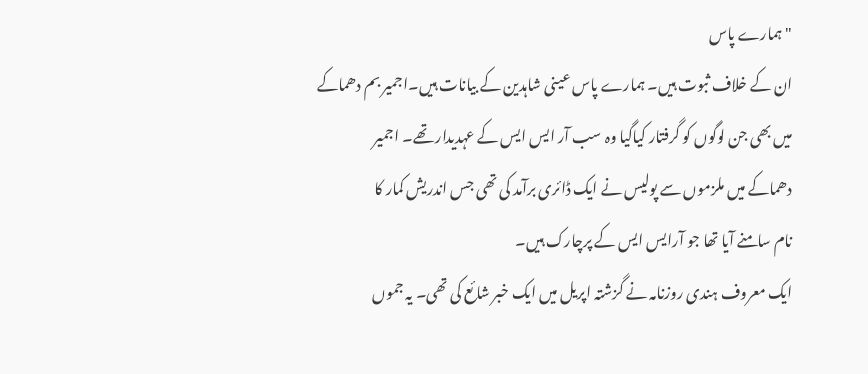"ہمارے پاس
ان کے خلاف ثبوت ہیں۔ ہمارے پاس عینی شاہدین کے بیانات ہیں۔اجمیر بم دھماکے
میں بھی جن لوگوں کو گرفتار کیاگیا وہ سب آر ایس ایس کے عہدیدار تھے۔ اجمیر
دھماکے میں ملزموں سے پولیس نے ایک ڈائری برآمد کی تھی جس اندریش کمار کا
نام سامنے آیا تھا جو آرایس ایس کے پرچارک ہیں۔
ایک معروف ہندی روزنامہ نے گزشتہ اپریل میں ایک خبر شائع کی تھی۔ یہ جموں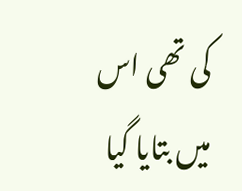کی تھی اس میں بتایا گیا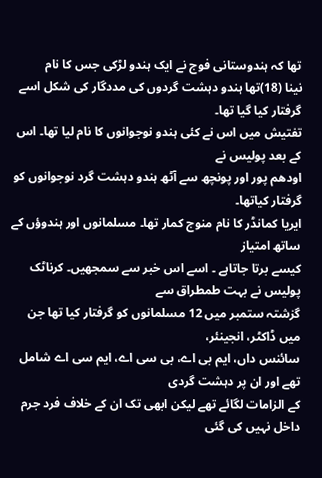تھا کہ ہندوستانی فوج نے ایک ہندو لڑکی جس کا نام
نینا (18)تھا ہندو دہشت گردوں کی مددگار کی شکل اسے گرفتار کیا گیا تھا۔
تفتیش میں اس نے کئی ہندو نوجوانوں کا نام لیا تھا۔ اس کے بعد پولیس نے
اودھم پور اور پونچھ سے آٹھ ہندو دہشت گرد نوجوانوں کو گرفتار کیاتھا۔
ایریا کمانڈر کا نام منوج کمار تھا۔ مسلمانوں اور ہندوؤں کے ساتھ امتیاز
کیسے برتا جاتاہے ۔ اسے اس خبر سے سمجھیں۔ کرناٹک پولیس نے بہت طمطراق سے
گزشتہ ستمبر میں 12 مسلمانوں کو گرفتار کیا تھا جن میں ڈاکٹر، انجینئر،
سائنس داں، ایم بی اے، بی سی اے، ایم سی اے شامل تھے اور ان پر دہشت گردی
کے الزامات لگائے تھے لیکن ابھی تک ان کے خلاف فرد جرم داخل نہیں کی گئی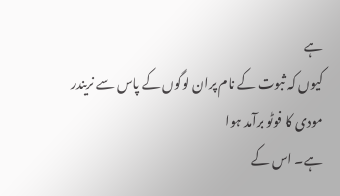ہے
کیوں کہ ثبوت کے نام پران لوگوں کے پاس سے نریندر مودی کا فوٹو برآمد ہوا
ہے۔ اس کے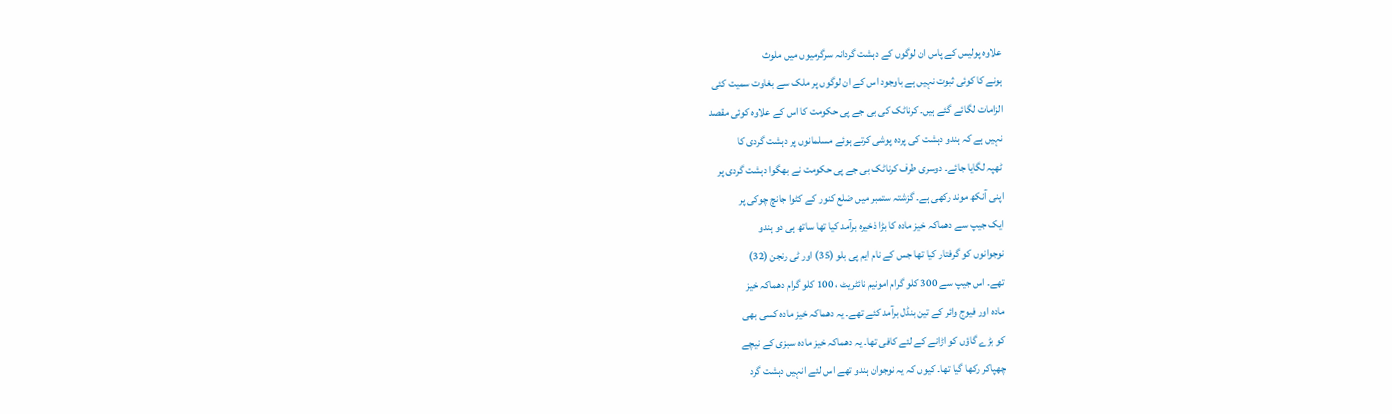علاوہ پولیس کے پاس ان لوگوں کے دہشت گردانہ سرگرمیوں میں ملوث
ہونے کا کوئی ثبوت نہیں ہے باوجود اس کے ان لوگوں پر ملک سے بغاوت سمیت کئی
الزامات لگائے گئے ہیں۔ کرناٹک کی بی جے پی حکومت کا اس کے علاوہ کوئی مقصد
نہیں ہے کہ ہندو دہشت کی پردہ پوشی کرتے ہوئے مسلمانوں پر دہشت گردی کا
ٹھپہ لگایا جائے۔ دوسری طرف کرناٹک بی جے پی حکومت نے بھگوا دہشت گردی پر
اپنی آنکھ موند رکھی ہے۔ گزشتہ ستمبر میں ضلع کنور کے کٹوا جانچ چوکی پر
ایک جیپ سے دھماکہ خیز مادہ کا بڑا ذخیرہ برآمد کیا تھا ساتھ ہی دو ہندو
نوجوانوں کو گرفتار کیا تھا جس کے نام ایم پی بلو (35) اور ٹی رنجن (32)
تھے۔ اس جیپ سے 300 کلو گرام امونیم نائٹریٹ ، 100 کلو گرام دھماکہ خیز
مادہ اور فیوج وائر کے تین بنڈل برآمد کئے تھے۔ یہ دھماکہ خیز مادہ کسی بھی
کو بڑے گاؤں کو اڑانے کے لئے کافی تھا۔ یہ دھماکہ خیز مادہ سبزی کے نیچے
چھپاکر رکھا گیا تھا۔ کیوں کہ یہ نوجوان ہندو تھے اس لئے انہیں دہشت گرد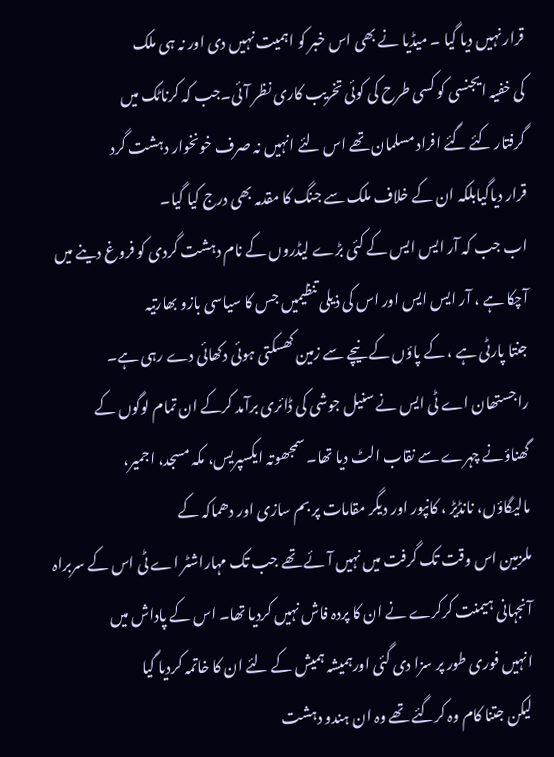قرار نہیں دیا گیا ۔ میڈیا نے بھی اس خبر کو اہمیت نہیں دی اور نہ ہی ملک
کی خفیہ ایجنسی کو کسی طرح کی کوئی تخریب کاری نظر آئی۔جب کہ کرناٹک میں
گرفتار کئے گئے افراد مسلمان تھے اس لئے انہیں نہ صرف خونخوار دہشت گرد
قرار دیاگیابلکہ ان کے خلاف ملک سے جنگ کا مقدمہ بھی درج کیا گیا۔
اب جب کہ آر ایس ایس کے کئی بڑے لیڈروں کے نام دہشت گردی کو فروغ دینے میں
آچکا ہے ، آر ایس ایس اور اس کی ذیلی تنظیمیں جس کا سیاسی بازو بھارتیہ
جنتا پارٹی ہے ، کے پاؤں کے نیچے سے زمین کھسکتی ہوئی دکھائی دے رہی ہے۔
راجستھان اے ٹی ایس نے سنیل جوشی کی ڈائری برآمد کرکے ان تمام لوگوں کے
گھناؤنے چہرے سے نقاب الٹ دیا تھا۔ سمجھوتہ ایکسپریس، مکہ مسجد، اجمیر،
مالیگاؤں، نانڈیڑ ، کانپور اور دیگر مقامات پر بم سازی اور دھماکہ کے
ملزمین اس وقت تک گرفت میں نہیں آئے تھے جب تک مہاراشٹر اے ٹی اس کے سربراہ
آنجہانی ہیمنت کرکرے نے ان کا پردہ فاش نہیں کردیا تھا۔ اس کے پاداش میں
انہیں فوری طور پر سزا دی گئی اورہمیشہ ہمیش کے لئے ان کا خاتمہ کردیا گیا
لیکن جتنا کام وہ کرگئے تھے وہ ان ہندو دہشت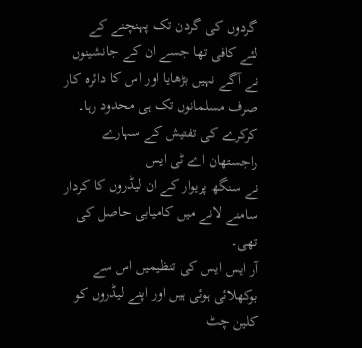گردوں کی گردن تک پہنچنے کے
لئے کافی تھا جسے ان کے جانشینوں نے آگے نہیں بڑھایا اور اس کا دائرہ کار
صرف مسلمانوں تک ہی محدود رہا۔ کرکرے کی تفتیش کے سہارے راجستھان اے ٹی ایس
نے سنگھ پریوار کے ان لیڈروں کا کردار سامنے لانے میں کامیابی حاصل کی تھی۔
آر ایس ایس کی تنظیمیں اس سے بوکھلائی ہوئی ہیں اور اپنے لیڈروں کو کلین چٹ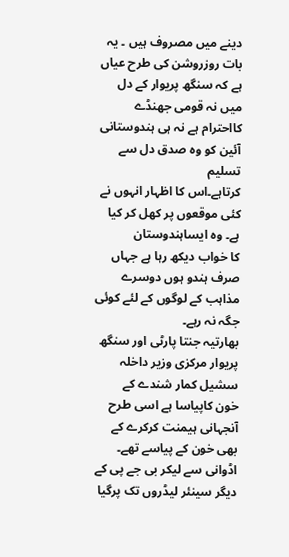دینے میں مصروف ہیں ۔ یہ بات روزروشن کی طرح عیاں ہے کہ سنگھ پریوار کے دل
میں نہ قومی جھنڈے کااحترام ہے نہ ہی ہندوستانی آئین کو وہ صدق دل سے تسلیم
کرتاہے۔اس کا اظہار انہوں نے کئی موقعوں پر کھل کر کیا ہے۔ وہ ایساہندوستان
کا خواب دیکھ رہا ہے جہاں صرف ہندو ہوں دوسرے مذاہب کے لوگوں کے لئے کوئی
جگہ نہ رہے۔
بھارتیہ جنتا پارٹی اور سنگھ پریوار مرکزی وزیر داخلہ سشیل کمار شندے کے
خون کاپیاسا ہے اسی طرح آنجہانی ہیمنت کرکرے کے بھی خون کے پیاسے تھے۔
اڈوانی سے لیکر بی جے پی کے دیگر سینئر لیڈروں تک پرگیا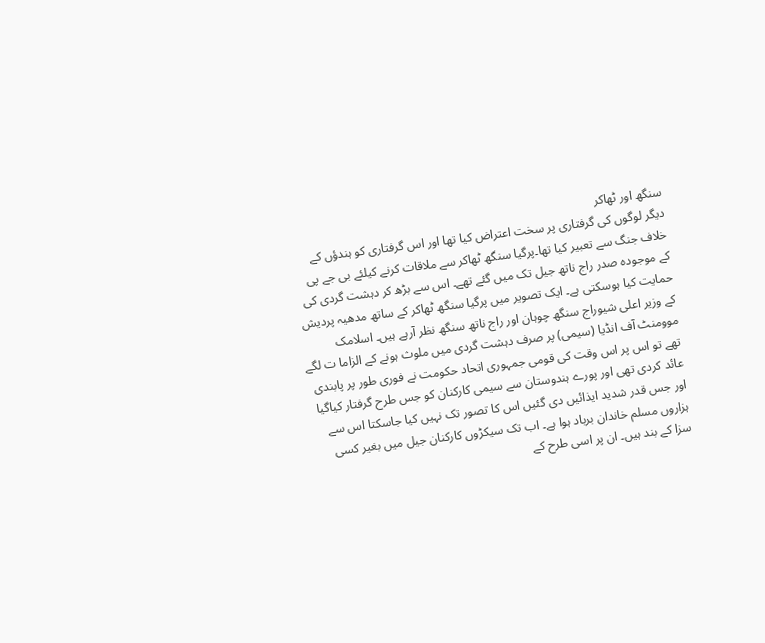سنگھ اور ٹھاکر
دیگر لوگوں کی گرفتاری پر سخت اعتراض کیا تھا اور اس گرفتاری کو ہندؤں کے
خلاف جنگ سے تعبیر کیا تھا۔پرگیا سنگھ ٹھاکر سے ملاقات کرنے کیلئے بی جے پی
کے موجودہ صدر راج ناتھ جیل تک میں گئے تھے۔ اس سے بڑھ کر دہشت گردی کی
حمایت کیا ہوسکتی ہے۔ ایک تصویر میں پرگیا سنگھ ٹھاکر کے ساتھ مدھیہ پردیش
کے وزیر اعلی شیوراج سنگھ چوہان اور راج ناتھ سنگھ نظر آرہے ہیں۔ اسلامک
موومنٹ آف انڈیا (سیمی) پر صرف دہشت گردی میں ملوث ہونے کے الزاما ت لگے
تھے تو اس پر اس وقت کی قومی جمہوری اتحاد حکومت نے فوری طور پر پابندی
عائد کردی تھی اور پورے ہندوستان سے سیمی کارکنان کو جس طرح گرفتار کیاگیا
اور جس قدر شدید ایذائیں دی گئیں اس کا تصور تک نہیں کیا جاسکتا اس سے
ہزاروں مسلم خاندان برباد ہوا ہے۔ اب تک سیکڑوں کارکنان جیل میں بغیر کسی
سزا کے بند ہیں۔ ان پر اسی طرح کے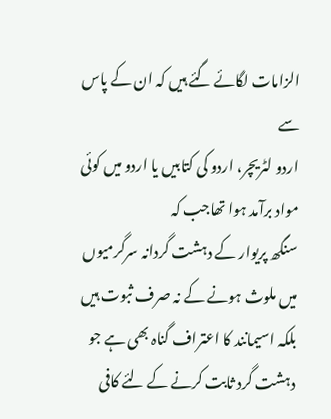الزامات لگائے گئے ہیں کہ ان کے پاس سے
اردو لٹریچر، اردو کی کتابیں یا اردو میں کوئی مواد برآمد ہوا تھاجب کہ
سنگھ پریوار کے دہشت گردانہ سرگرمیوں میں ملوث ہونے کے نہ صرف ثبوت ہیں
بلکہ اسیمانند کا اعتراف گناہ بھی ہے جو دہشت گرد ثابت کرنے کے لئے کافی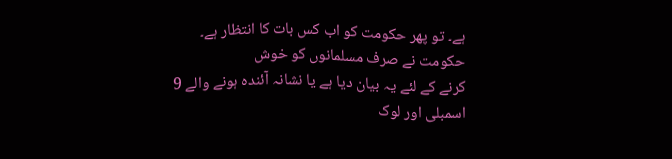ہے۔ تو پھر حکومت کو اب کس بات کا انتظار ہے۔ حکومت نے صرف مسلمانوں کو خوش
کرنے کے لئے یہ بیان دیا ہے یا نشانہ آئندہ ہونے والے 9 اسمبلی اور لوک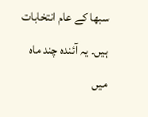سبھا کے عام انتخابات ہیں۔ یہ آئندہ چند ماہ میں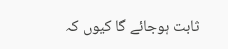ثابت ہوجائے گا کیوں کہ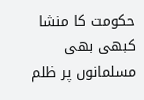حکومت کا منشا کبھی بھی مسلمانوں پر ظلم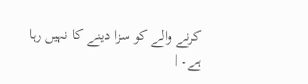کرنے والے کو سزا دینے کا نہیں رہا
ہے۔ |